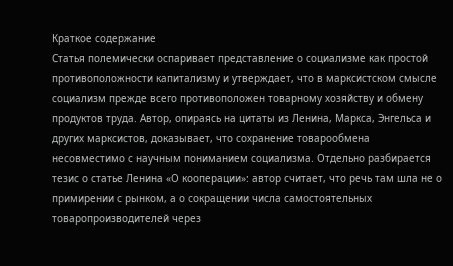Краткое содержание
Статья полемически оспаривает представление о социализме как простой противоположности капитализму и утверждает, что в марксистском смысле социализм прежде всего противоположен товарному хозяйству и обмену продуктов труда. Автор, опираясь на цитаты из Ленина, Маркса, Энгельса и других марксистов, доказывает, что сохранение товарообмена несовместимо с научным пониманием социализма. Отдельно разбирается тезис о статье Ленина «О кооперации»: автор считает, что речь там шла не о примирении с рынком, а о сокращении числа самостоятельных товаропроизводителей через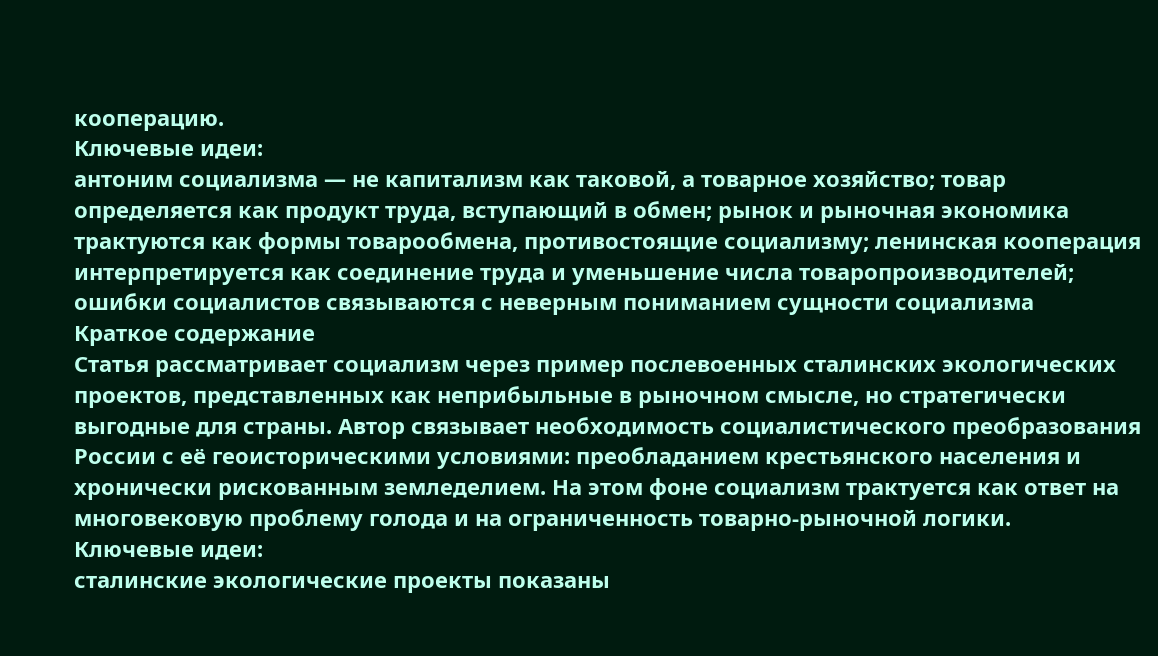кооперацию.
Ключевые идеи:
антоним социализма — не капитализм как таковой, а товарное хозяйство; товар определяется как продукт труда, вступающий в обмен; рынок и рыночная экономика трактуются как формы товарообмена, противостоящие социализму; ленинская кооперация интерпретируется как соединение труда и уменьшение числа товаропроизводителей; ошибки социалистов связываются с неверным пониманием сущности социализма
Краткое содержание
Статья рассматривает социализм через пример послевоенных сталинских экологических проектов, представленных как неприбыльные в рыночном смысле, но стратегически выгодные для страны. Автор связывает необходимость социалистического преобразования России с её геоисторическими условиями: преобладанием крестьянского населения и хронически рискованным земледелием. На этом фоне социализм трактуется как ответ на многовековую проблему голода и на ограниченность товарно-рыночной логики.
Ключевые идеи:
сталинские экологические проекты показаны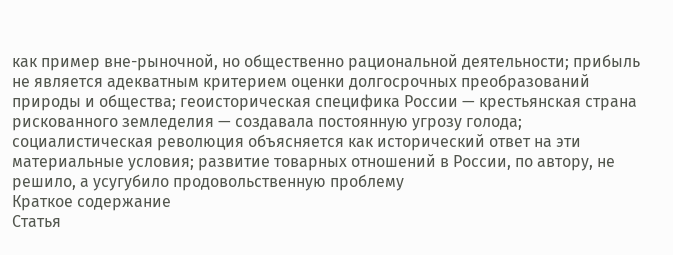как пример вне-рыночной, но общественно рациональной деятельности; прибыль не является адекватным критерием оценки долгосрочных преобразований природы и общества; геоисторическая специфика России — крестьянская страна рискованного земледелия — создавала постоянную угрозу голода; социалистическая революция объясняется как исторический ответ на эти материальные условия; развитие товарных отношений в России, по автору, не решило, а усугубило продовольственную проблему
Краткое содержание
Статья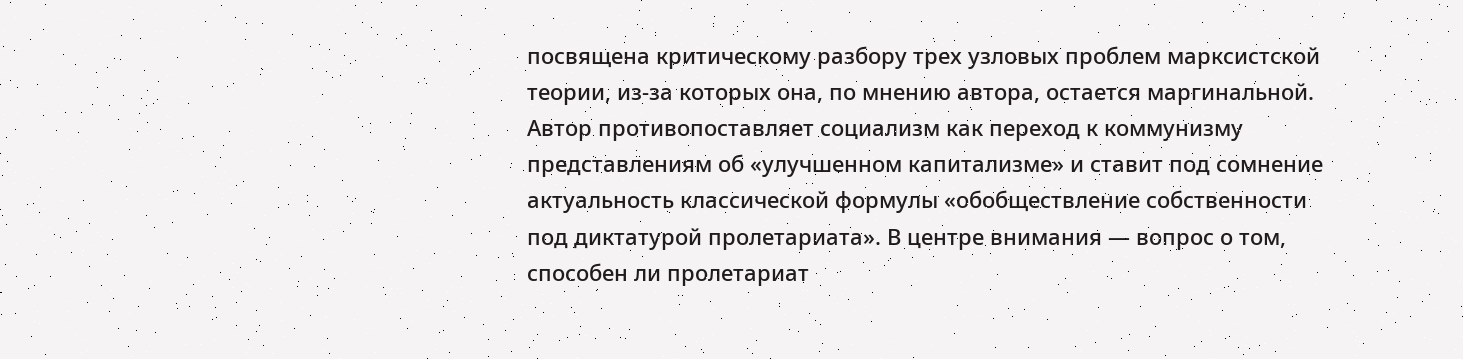посвящена критическому разбору трех узловых проблем марксистской теории, из-за которых она, по мнению автора, остается маргинальной. Автор противопоставляет социализм как переход к коммунизму представлениям об «улучшенном капитализме» и ставит под сомнение актуальность классической формулы «обобществление собственности под диктатурой пролетариата». В центре внимания — вопрос о том, способен ли пролетариат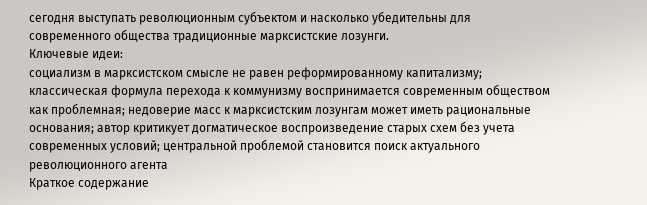сегодня выступать революционным субъектом и насколько убедительны для современного общества традиционные марксистские лозунги.
Ключевые идеи:
социализм в марксистском смысле не равен реформированному капитализму; классическая формула перехода к коммунизму воспринимается современным обществом как проблемная; недоверие масс к марксистским лозунгам может иметь рациональные основания; автор критикует догматическое воспроизведение старых схем без учета современных условий; центральной проблемой становится поиск актуального революционного агента
Краткое содержание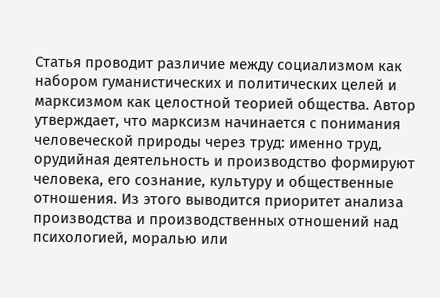Статья проводит различие между социализмом как набором гуманистических и политических целей и марксизмом как целостной теорией общества. Автор утверждает, что марксизм начинается с понимания человеческой природы через труд: именно труд, орудийная деятельность и производство формируют человека, его сознание, культуру и общественные отношения. Из этого выводится приоритет анализа производства и производственных отношений над психологией, моралью или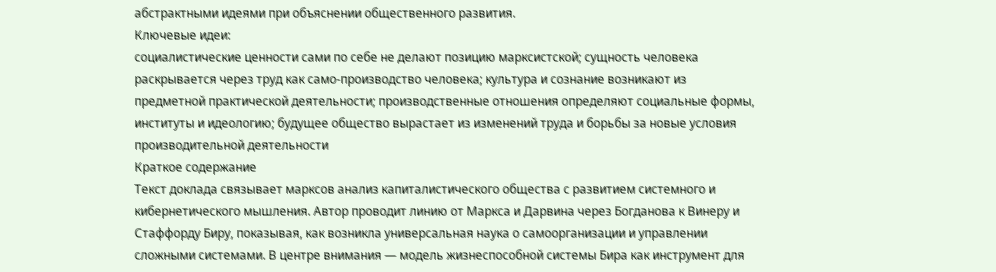абстрактными идеями при объяснении общественного развития.
Ключевые идеи:
социалистические ценности сами по себе не делают позицию марксистской; сущность человека раскрывается через труд как само-производство человека; культура и сознание возникают из предметной практической деятельности; производственные отношения определяют социальные формы, институты и идеологию; будущее общество вырастает из изменений труда и борьбы за новые условия производительной деятельности
Краткое содержание
Текст доклада связывает марксов анализ капиталистического общества с развитием системного и кибернетического мышления. Автор проводит линию от Маркса и Дарвина через Богданова к Винеру и Стаффорду Биру, показывая, как возникла универсальная наука о самоорганизации и управлении сложными системами. В центре внимания — модель жизнеспособной системы Бира как инструмент для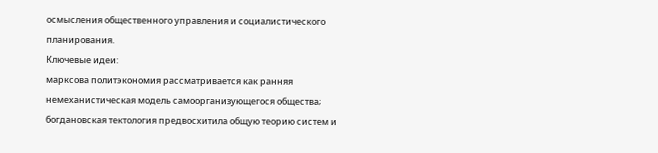осмысления общественного управления и социалистического планирования.
Ключевые идеи:
марксова политэкономия рассматривается как ранняя немеханистическая модель самоорганизующегося общества; богдановская тектология предвосхитила общую теорию систем и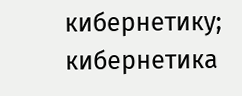кибернетику; кибернетика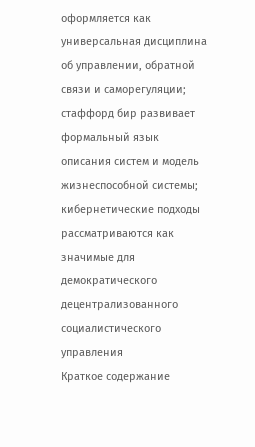оформляется как универсальная дисциплина об управлении, обратной связи и саморегуляции; стаффорд бир развивает формальный язык описания систем и модель жизнеспособной системы; кибернетические подходы рассматриваются как значимые для демократического децентрализованного социалистического управления
Краткое содержание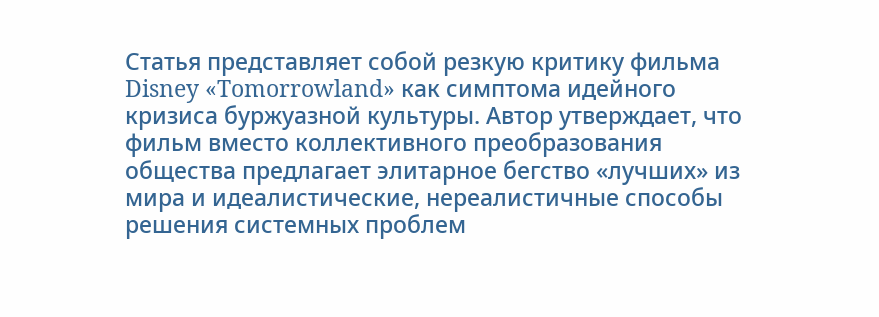Статья представляет собой резкую критику фильма Disney «Tomorrowland» как симптома идейного кризиса буржуазной культуры. Автор утверждает, что фильм вместо коллективного преобразования общества предлагает элитарное бегство «лучших» из мира и идеалистические, нереалистичные способы решения системных проблем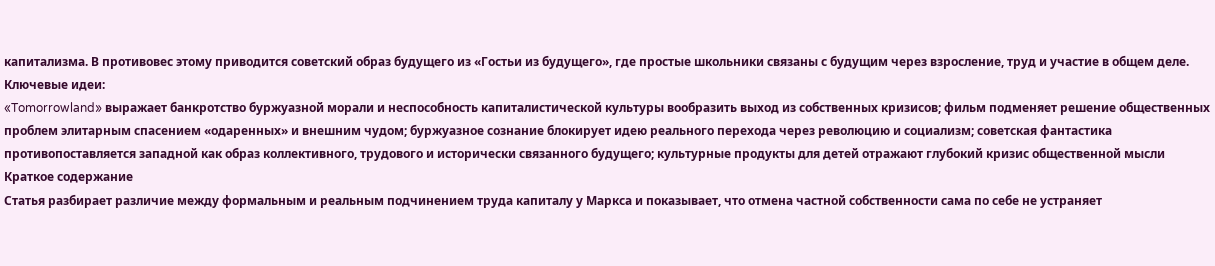капитализма. В противовес этому приводится советский образ будущего из «Гостьи из будущего», где простые школьники связаны с будущим через взросление, труд и участие в общем деле.
Ключевые идеи:
«Tomorrowland» выражает банкротство буржуазной морали и неспособность капиталистической культуры вообразить выход из собственных кризисов; фильм подменяет решение общественных проблем элитарным спасением «одаренных» и внешним чудом; буржуазное сознание блокирует идею реального перехода через революцию и социализм; советская фантастика противопоставляется западной как образ коллективного, трудового и исторически связанного будущего; культурные продукты для детей отражают глубокий кризис общественной мысли
Краткое содержание
Статья разбирает различие между формальным и реальным подчинением труда капиталу у Маркса и показывает, что отмена частной собственности сама по себе не устраняет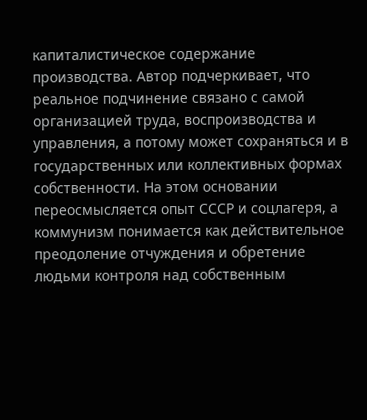капиталистическое содержание производства. Автор подчеркивает, что реальное подчинение связано с самой организацией труда, воспроизводства и управления, а потому может сохраняться и в государственных или коллективных формах собственности. На этом основании переосмысляется опыт СССР и соцлагеря, а коммунизм понимается как действительное преодоление отчуждения и обретение людьми контроля над собственным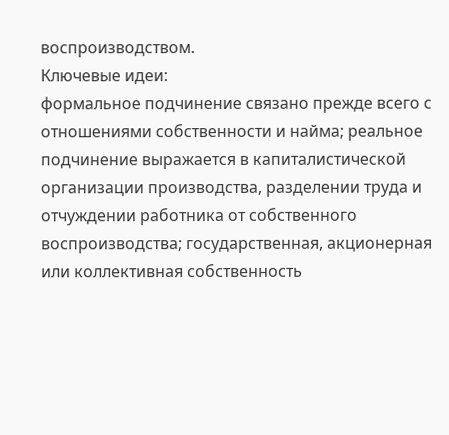воспроизводством.
Ключевые идеи:
формальное подчинение связано прежде всего с отношениями собственности и найма; реальное подчинение выражается в капиталистической организации производства, разделении труда и отчуждении работника от собственного воспроизводства; государственная, акционерная или коллективная собственность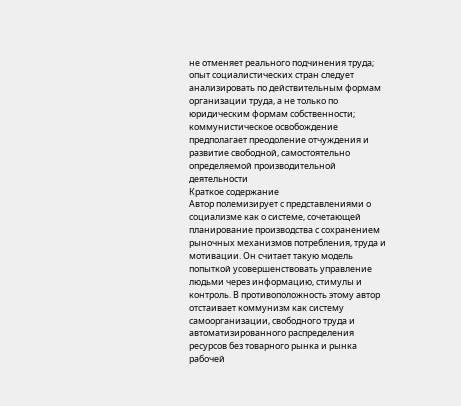не отменяет реального подчинения труда; опыт социалистических стран следует анализировать по действительным формам организации труда, а не только по юридическим формам собственности; коммунистическое освобождение предполагает преодоление отчуждения и развитие свободной, самостоятельно определяемой производительной деятельности
Краткое содержание
Автор полемизирует с представлениями о социализме как о системе, сочетающей планирование производства с сохранением рыночных механизмов потребления, труда и мотивации. Он считает такую модель попыткой усовершенствовать управление людьми через информацию, стимулы и контроль. В противоположность этому автор отстаивает коммунизм как систему самоорганизации, свободного труда и автоматизированного распределения ресурсов без товарного рынка и рынка рабочей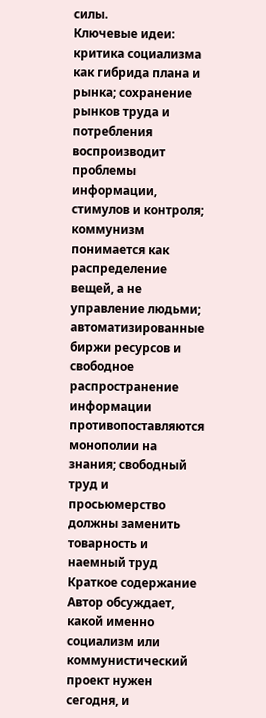силы.
Ключевые идеи:
критика социализма как гибрида плана и рынка; сохранение рынков труда и потребления воспроизводит проблемы информации, стимулов и контроля; коммунизм понимается как распределение вещей, а не управление людьми; автоматизированные биржи ресурсов и свободное распространение информации противопоставляются монополии на знания; свободный труд и просьюмерство должны заменить товарность и наемный труд
Краткое содержание
Автор обсуждает, какой именно социализм или коммунистический проект нужен сегодня, и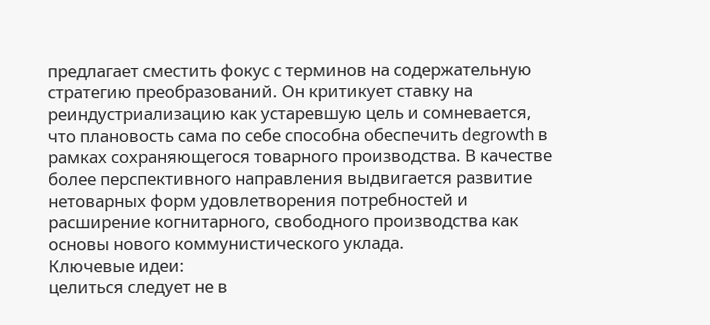предлагает сместить фокус с терминов на содержательную стратегию преобразований. Он критикует ставку на реиндустриализацию как устаревшую цель и сомневается, что плановость сама по себе способна обеспечить degrowth в рамках сохраняющегося товарного производства. В качестве более перспективного направления выдвигается развитие нетоварных форм удовлетворения потребностей и расширение когнитарного, свободного производства как основы нового коммунистического уклада.
Ключевые идеи:
целиться следует не в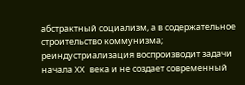абстрактный социализм, а в содержательное строительство коммунизма; реиндустриализация воспроизводит задачи начала XX века и не создает современный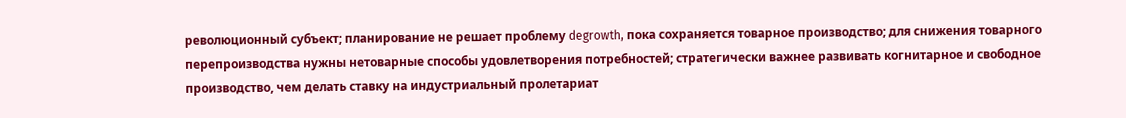революционный субъект; планирование не решает проблему degrowth, пока сохраняется товарное производство; для снижения товарного перепроизводства нужны нетоварные способы удовлетворения потребностей; стратегически важнее развивать когнитарное и свободное производство, чем делать ставку на индустриальный пролетариат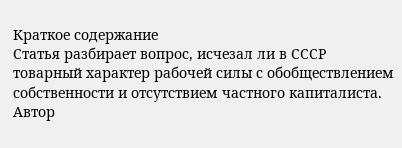Краткое содержание
Статья разбирает вопрос, исчезал ли в СССР товарный характер рабочей силы с обобществлением собственности и отсутствием частного капиталиста. Автор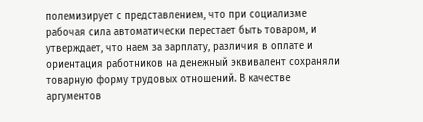полемизирует с представлением, что при социализме рабочая сила автоматически перестает быть товаром, и утверждает, что наем за зарплату, различия в оплате и ориентация работников на денежный эквивалент сохраняли товарную форму трудовых отношений. В качестве аргументов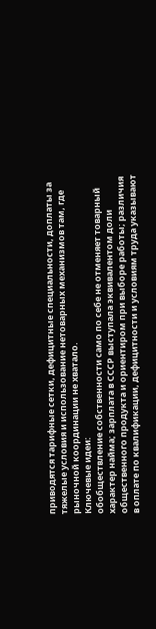приводятся тарифные сетки, дефицитные специальности, доплаты за тяжелые условия и использование нетоварных механизмов там, где рыночной координации не хватало.
Ключевые идеи:
обобществление собственности само по себе не отменяет товарный характер найма; зарплата в СССР выступала эквивалентом доли общественного продукта и ориентиром при выборе работы; различия в оплате по квалификации, дефицитности и условиям труда указывают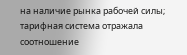на наличие рынка рабочей силы; тарифная система отражала соотношение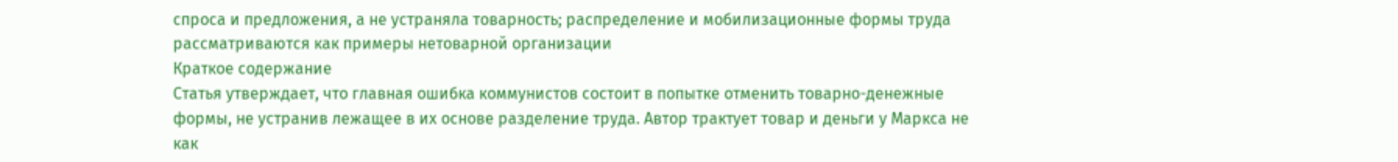спроса и предложения, а не устраняла товарность; распределение и мобилизационные формы труда рассматриваются как примеры нетоварной организации
Краткое содержание
Статья утверждает, что главная ошибка коммунистов состоит в попытке отменить товарно-денежные формы, не устранив лежащее в их основе разделение труда. Автор трактует товар и деньги у Маркса не как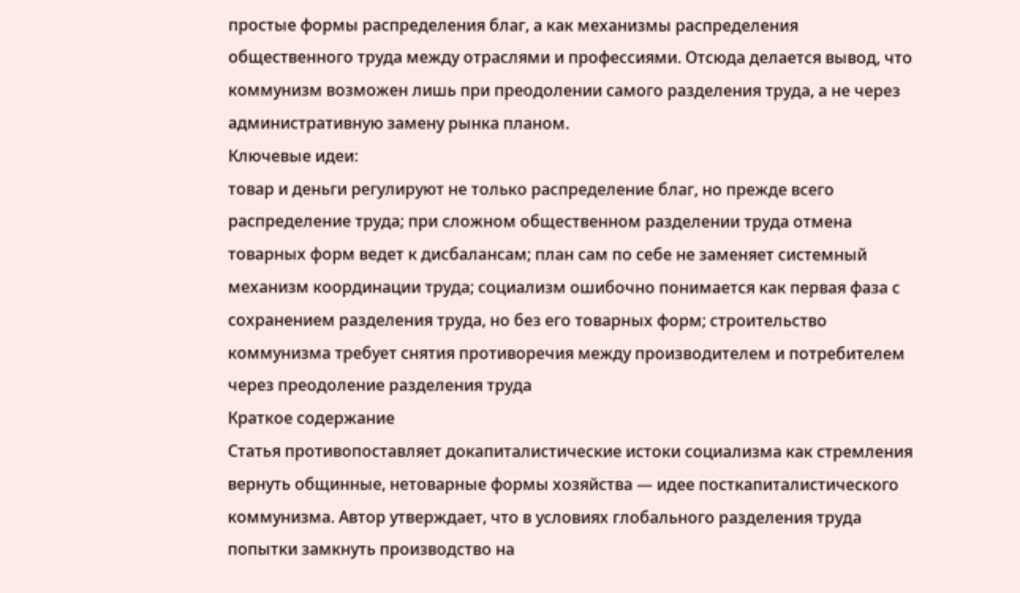простые формы распределения благ, а как механизмы распределения общественного труда между отраслями и профессиями. Отсюда делается вывод, что коммунизм возможен лишь при преодолении самого разделения труда, а не через административную замену рынка планом.
Ключевые идеи:
товар и деньги регулируют не только распределение благ, но прежде всего распределение труда; при сложном общественном разделении труда отмена товарных форм ведет к дисбалансам; план сам по себе не заменяет системный механизм координации труда; социализм ошибочно понимается как первая фаза с сохранением разделения труда, но без его товарных форм; строительство коммунизма требует снятия противоречия между производителем и потребителем через преодоление разделения труда
Краткое содержание
Статья противопоставляет докапиталистические истоки социализма как стремления вернуть общинные, нетоварные формы хозяйства — идее посткапиталистического коммунизма. Автор утверждает, что в условиях глобального разделения труда попытки замкнуть производство на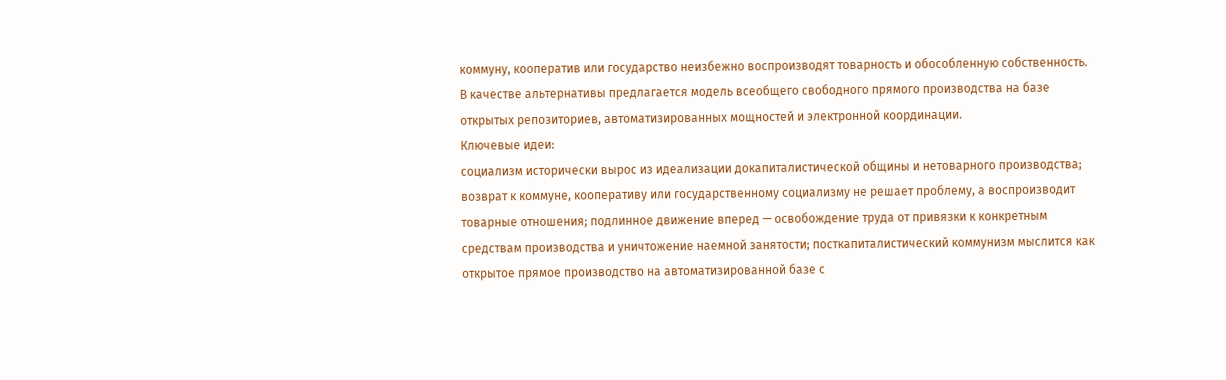коммуну, кооператив или государство неизбежно воспроизводят товарность и обособленную собственность. В качестве альтернативы предлагается модель всеобщего свободного прямого производства на базе открытых репозиториев, автоматизированных мощностей и электронной координации.
Ключевые идеи:
социализм исторически вырос из идеализации докапиталистической общины и нетоварного производства; возврат к коммуне, кооперативу или государственному социализму не решает проблему, а воспроизводит товарные отношения; подлинное движение вперед — освобождение труда от привязки к конкретным средствам производства и уничтожение наемной занятости; посткапиталистический коммунизм мыслится как открытое прямое производство на автоматизированной базе с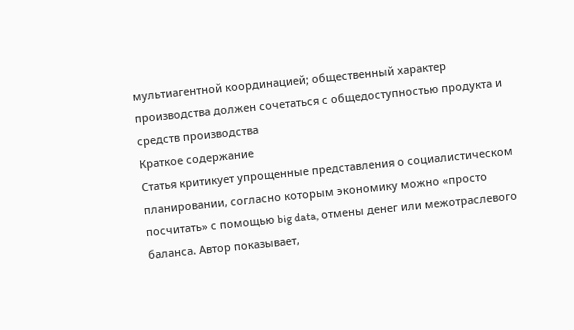мультиагентной координацией; общественный характер производства должен сочетаться с общедоступностью продукта и средств производства
Краткое содержание
Статья критикует упрощенные представления о социалистическом планировании, согласно которым экономику можно «просто посчитать» с помощью big data, отмены денег или межотраслевого баланса. Автор показывает,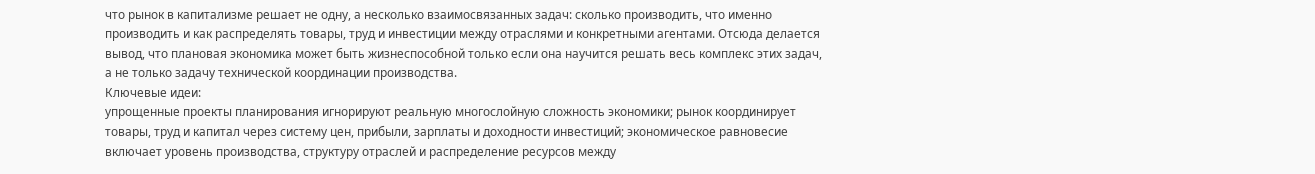что рынок в капитализме решает не одну, а несколько взаимосвязанных задач: сколько производить, что именно производить и как распределять товары, труд и инвестиции между отраслями и конкретными агентами. Отсюда делается вывод, что плановая экономика может быть жизнеспособной только если она научится решать весь комплекс этих задач, а не только задачу технической координации производства.
Ключевые идеи:
упрощенные проекты планирования игнорируют реальную многослойную сложность экономики; рынок координирует товары, труд и капитал через систему цен, прибыли, зарплаты и доходности инвестиций; экономическое равновесие включает уровень производства, структуру отраслей и распределение ресурсов между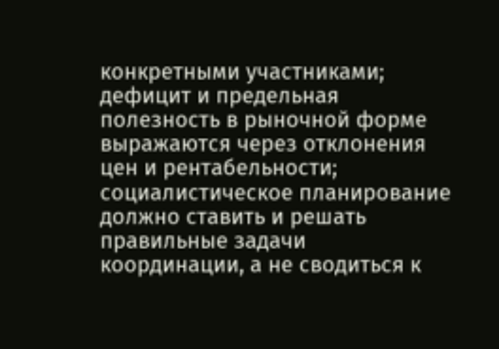конкретными участниками; дефицит и предельная полезность в рыночной форме выражаются через отклонения цен и рентабельности; социалистическое планирование должно ставить и решать правильные задачи координации, а не сводиться к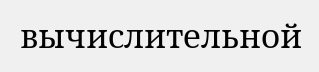вычислительной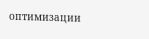оптимизации